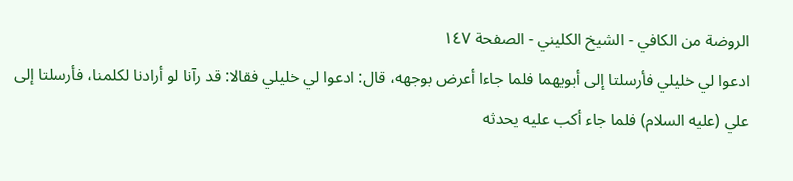الروضة من الكافي - الشيخ الكليني - الصفحة ١٤٧
ادعوا لي خليلي فأرسلتا إلى أبويهما فلما جاءا أعرض بوجهه، قال: ادعوا لي خليلي فقالا: قد رآنا لو أرادنا لكلمنا، فأرسلتا إلى علي (عليه السلام) فلما جاء أكب عليه يحدثه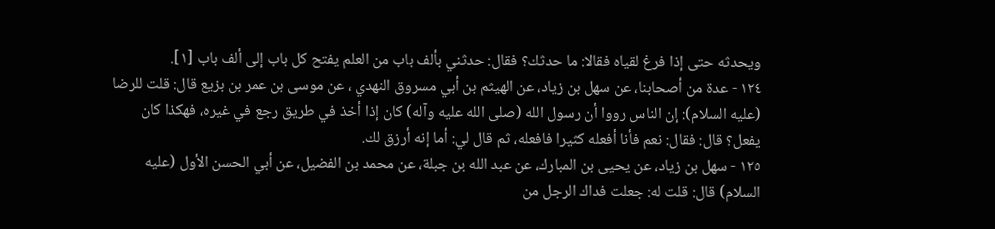ويحدثه حتى إذا فرغ لقياه فقالا: ما حدثك؟ فقال: حدثني بألف باب من العلم يفتح كل باب إلى ألف باب [١].
١٢٤ - عدة من أصحابنا، عن سهل بن زياد، عن الهيثم بن أبي مسروق النهدي ، عن موسى بن عمر بن بزيع قال: قلت للرضا (عليه السلام): إن الناس رووا أن رسول الله (صلى الله عليه وآله) كان إذا أخذ في طريق رجع في غيره، فهكذا كان يفعل؟ قال: فقال: نعم فأنا أفعله كثيرا فافعله، ثم قال لي: أما إنه أرزق لك.
١٢٥ - سهل بن زياد، عن يحيى بن المبارك، عن عبد الله بن جبلة، عن محمد بن الفضيل، عن أبي الحسن الأول (عليه السلام) قال: قلت له: جعلت فداك الرجل من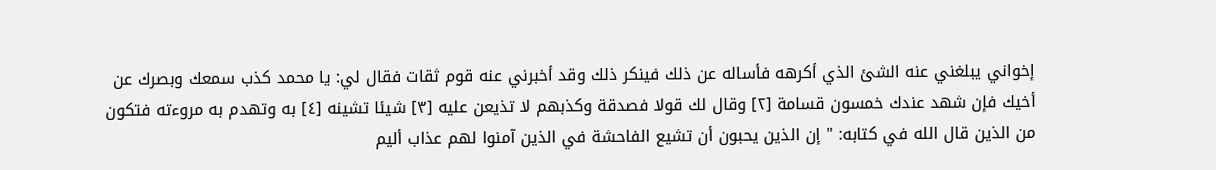إخواني يبلغني عنه الشئ الذي أكرهه فأساله عن ذلك فينكر ذلك وقد أخبرني عنه قوم ثقات فقال لي: يا محمد كذب سمعك وبصرك عن أخيك فإن شهد عندك خمسون قسامة [٢] وقال لك قولا فصدقة وكذبهم لا تذيعن عليه [٣] شيئا تشينه [٤] به وتهدم به مروءته فتكون من الذين قال الله في كتابه: " إن الذين يحبون أن تشيع الفاحشة في الذين آمنوا لهم عذاب أليم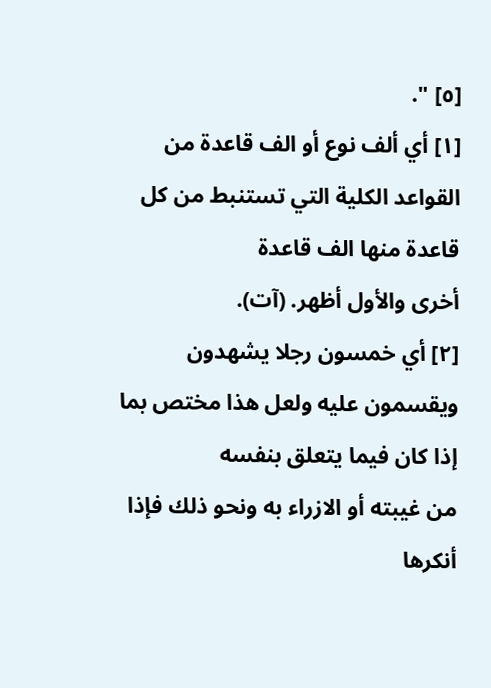[٥] ".
[١] أي ألف نوع أو الف قاعدة من القواعد الكلية التي تستنبط من كل قاعدة منها الف قاعدة
أخرى والأول أظهر. (آت).
[٢] أي خمسون رجلا يشهدون ويقسمون عليه ولعل هذا مختص بما إذا كان فيما يتعلق بنفسه
من غيبته أو الازراء به ونحو ذلك فإذا أنكرها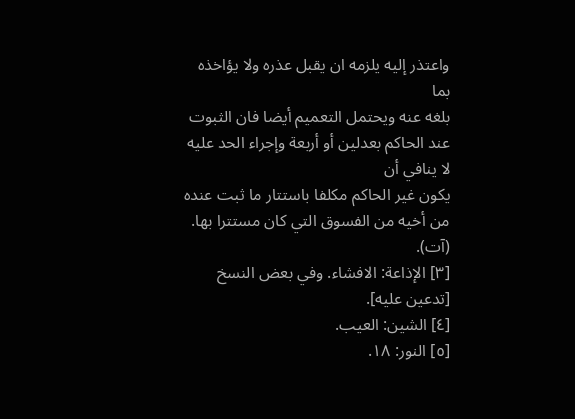واعتذر إليه يلزمه ان يقبل عذره ولا يؤاخذه بما
بلغه عنه ويحتمل التعميم أيضا فان الثبوت عند الحاكم بعدلين أو أربعة وإجراء الحد عليه لا ينافي أن
يكون غير الحاكم مكلفا باستتار ما ثبت عنده من أخيه من الفسوق التي كان مستترا بها. (آت).
[٣] الإذاعة: الافشاء. وفي بعض النسخ [تدعين عليه].
[٤] الشين: العيب.
[٥] النور: ١٨.